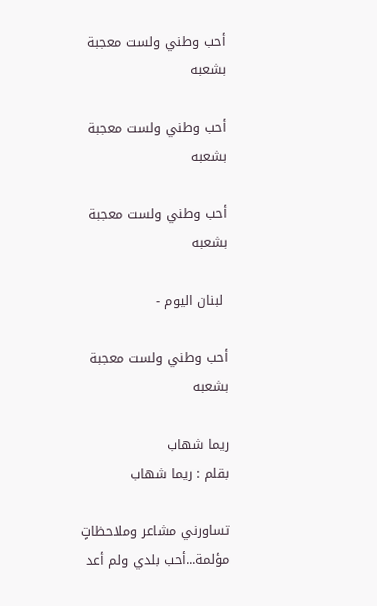أحب وطني ولست معجبة بشعبه

أحب وطني ولست معجبة بشعبه

أحب وطني ولست معجبة بشعبه

 لبنان اليوم -

أحب وطني ولست معجبة بشعبه

ريما شهاب
بقلم : ريما شهاب

تساورني مشاعر وملاحظاتٍ مؤلمة...أحب بلدي ولم أعد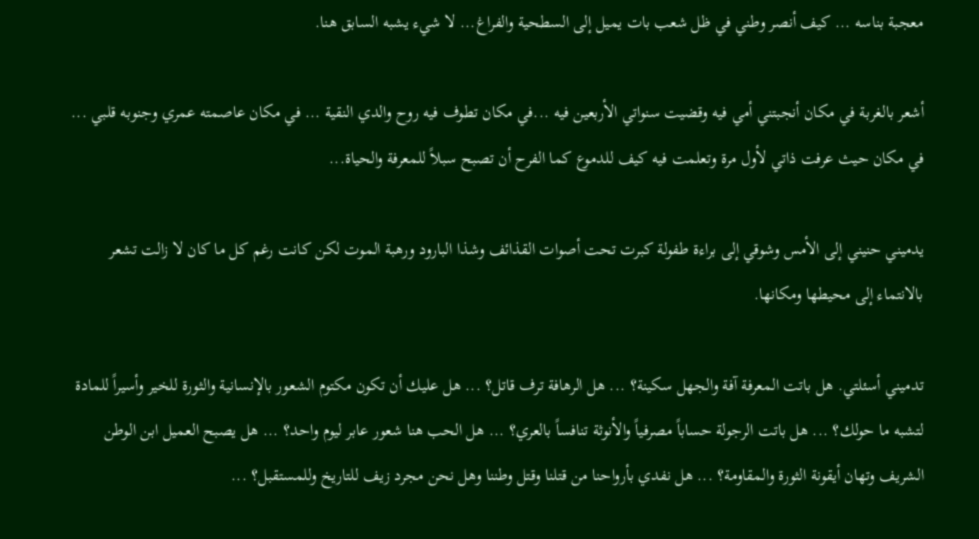معجبة بناسه ... كيف أنصر وطني في ظل شعب بات يميل إلى السطحية والفراغ... لا شيء يشبه السابق هنا.

أشعر بالغربة في مكان أنجبتني أمي فيه وقضيت سنواتي الأربعين فيه ...في مكان تطوف فيه روح والدي النقية ... في مكان عاصمته عمري وجنوبه قلبي ... في مكان حيث عرفت ذاتي لأول مرة وتعلمت فيه كيف للدموع كما الفرح أن تصبح سبلاً للمعرفة والحياة...

يدميني حنيني إلى الأمس وشوقي إلى براءة طفولة كبرت تحت أصوات القذائف وشذا البارود ورهبة الموت لكن كانت رغم كل ما كان لا زالت تشعر بالانتماء إلى محيطها ومكانها.

تدميني أسئلتي. هل باتت المعرفة آفة والجهل سكينة؟ ... هل الرهافة ترف قاتل؟ ... هل عليك أن تكون مكتوم الشعور بالإنسانية والثورة للخير وأسيراً للمادة لتشبه ما حولك؟ ... هل باتت الرجولة حساباً مصرفياً والأنوثة تنافساً بالعري؟ ... هل الحب هنا شعور عابر ليوم واحد؟ ... هل يصبح العميل ابن الوطن الشريف وتهان أيقونة الثورة والمقاومة؟ ... هل نفدي بأرواحنا من قتلنا وقتل وطننا وهل نحن مجرد زيف للتاريخ وللمستقبل؟ ...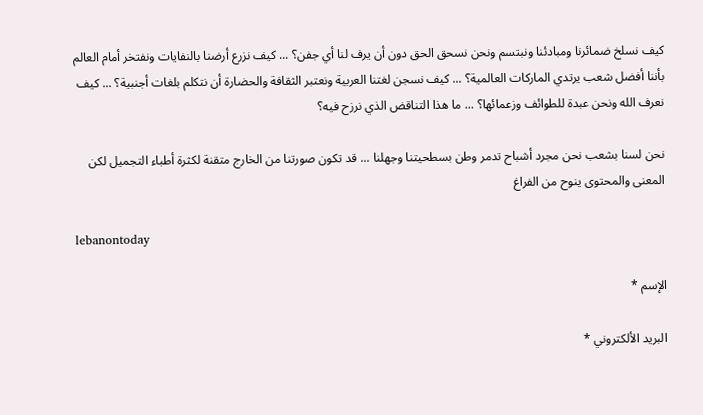كيف نسلخ ضمائرنا ومبادئنا ونبتسم ونحن نسحق الحق دون أن يرف لنا أي جفن؟ ... كيف نزرع أرضنا بالنفايات ونفتخر أمام العالم بأننا أفضل شعب يرتدي الماركات العالمية؟ ... كيف نسجن لغتنا العربية ونعتبر الثقافة والحضارة أن نتكلم بلغات أجنبية؟ ... كيف نعرف الله ونحن عبدة للطوائف وزعمائها؟ ... ما هذا التناقض الذي نرزح فيه؟

نحن لسنا بشعب نحن مجرد أشباح تدمر وطن بسطحيتنا وجهلنا ... قد تكون صورتنا من الخارج متقنة لكثرة أطباء التجميل لكن المعنى والمحتوى ينوح من الفراغ

lebanontoday

الإسم *

البريد الألكتروني *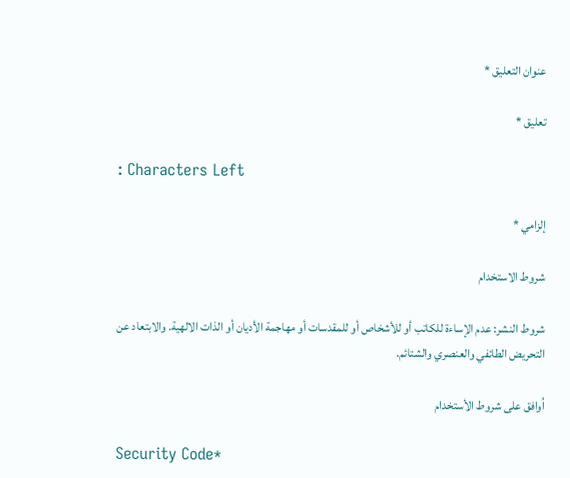عنوان التعليق *

تعليق *

: Characters Left

إلزامي *

شروط الاستخدام

شروط النشر: عدم الإساءة للكاتب أو للأشخاص أو للمقدسات أو مهاجمة الأديان أو الذات الالهية. والابتعاد عن التحريض الطائفي والعنصري والشتائم.

اُوافق على شروط الأستخدام

Security Code*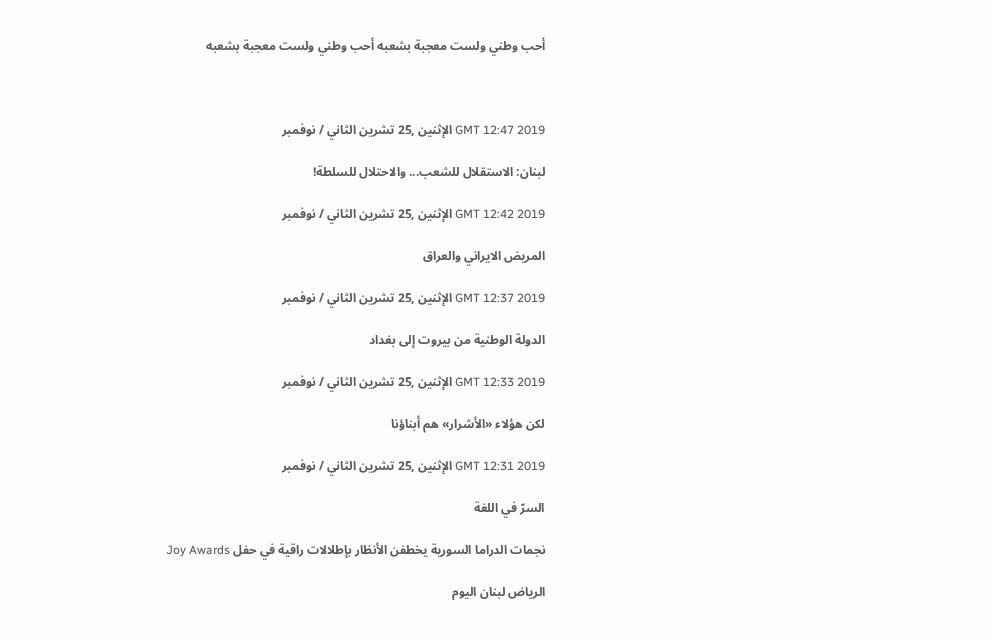أحب وطني ولست معجبة بشعبه أحب وطني ولست معجبة بشعبه



GMT 12:47 2019 الإثنين ,25 تشرين الثاني / نوفمبر

لبنان: الاستقلال للشعب... والاحتلال للسلطة!

GMT 12:42 2019 الإثنين ,25 تشرين الثاني / نوفمبر

المريض الايراني والعراق

GMT 12:37 2019 الإثنين ,25 تشرين الثاني / نوفمبر

الدولة الوطنية من بيروت إلى بغداد

GMT 12:33 2019 الإثنين ,25 تشرين الثاني / نوفمبر

لكن هؤلاء «الأشرار» هم أبناؤنا

GMT 12:31 2019 الإثنين ,25 تشرين الثاني / نوفمبر

السرّ في اللغة

نجمات الدراما السورية يخطفن الأنظار بإطلالات راقية في حفل Joy Awards

الرياض لبنان اليوم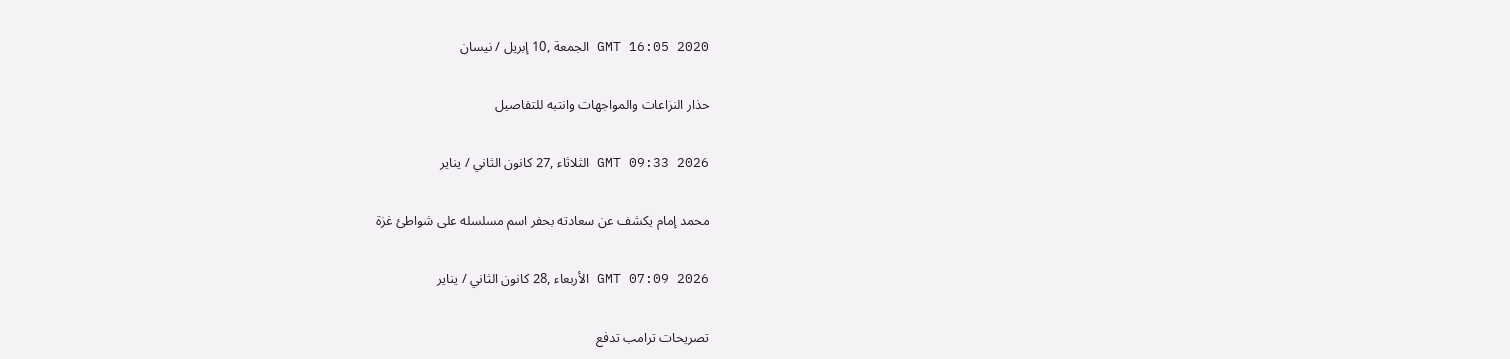GMT 16:05 2020 الجمعة ,10 إبريل / نيسان

حذار النزاعات والمواجهات وانتبه للتفاصيل

GMT 09:33 2026 الثلاثاء ,27 كانون الثاني / يناير

محمد إمام يكشف عن سعادته بحفر اسم مسلسله على شواطئ غزة

GMT 07:09 2026 الأربعاء ,28 كانون الثاني / يناير

تصريحات ترامب تدفع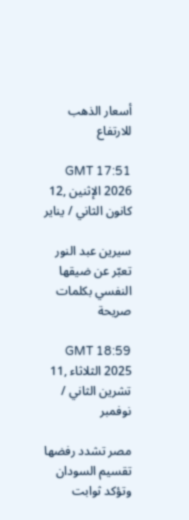أسعار الذهب للارتفاع

GMT 17:51 2026 الإثنين ,12 كانون الثاني / يناير

سيرين عبد النور تعبّر عن ضيقها النفسي بكلمات صريحة

GMT 18:59 2025 الثلاثاء ,11 تشرين الثاني / نوفمبر

مصر تشدد رفضها تقسيم السودان وتؤكد ثوابت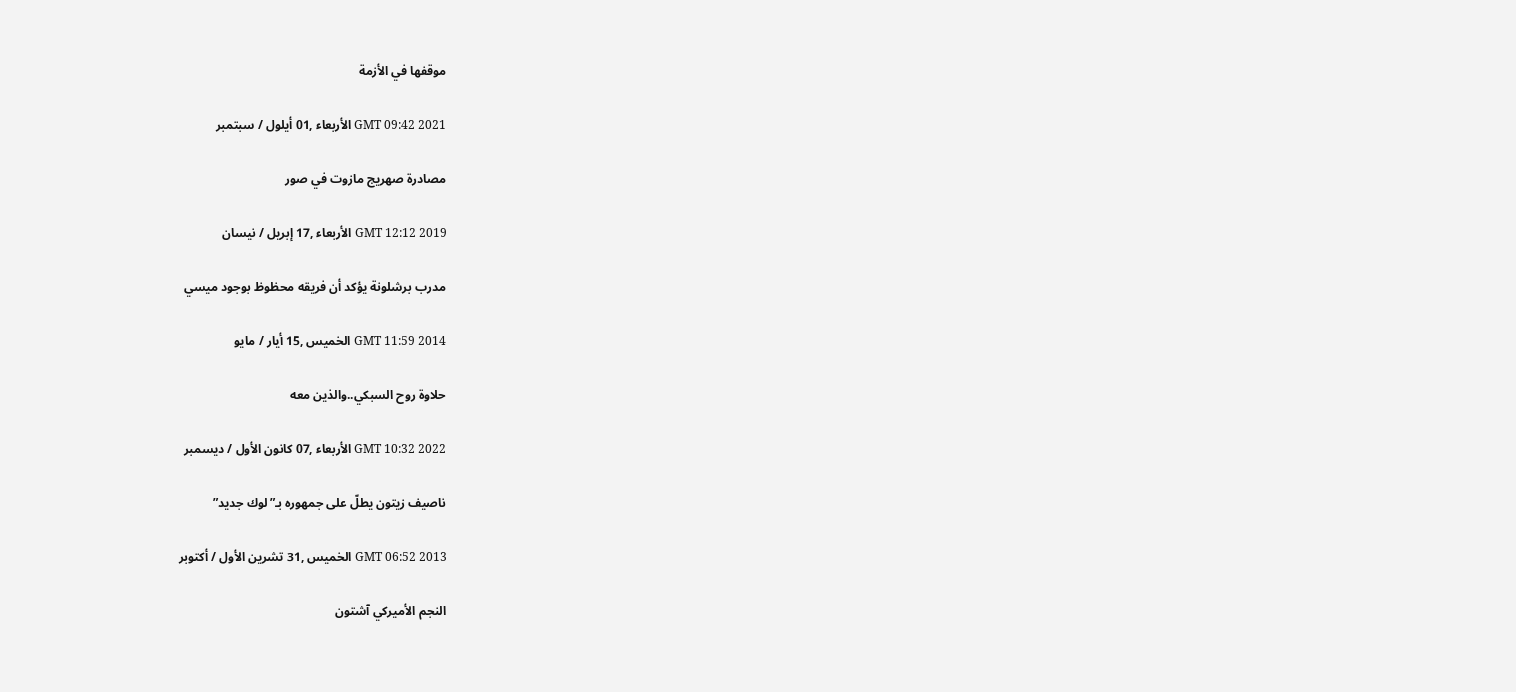موقفها في الأزمة

GMT 09:42 2021 الأربعاء ,01 أيلول / سبتمبر

مصادرة صهريج مازوت في صور

GMT 12:12 2019 الأربعاء ,17 إبريل / نيسان

مدرب برشلونة يؤكد أن فريقه محظوظ بوجود ميسي

GMT 11:59 2014 الخميس ,15 أيار / مايو

حلاوة روح السبكي..والذين معه

GMT 10:32 2022 الأربعاء ,07 كانون الأول / ديسمبر

ناصيف زيتون يطلّ على جمهوره بـ”لوك جديد”

GMT 06:52 2013 الخميس ,31 تشرين الأول / أكتوبر

النجم الأميركي آشتون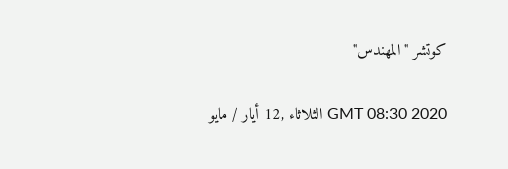كوتشر "المهندس"

GMT 08:30 2020 الثلاثاء ,12 أيار / مايو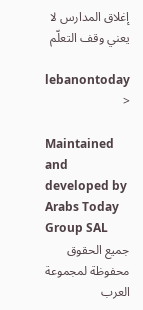إغلاق المدارس لا يعني وقف التعلّم

lebanontoday
<

Maintained and developed by Arabs Today Group SAL
جميع الحقوق محفوظة لمجموعة العرب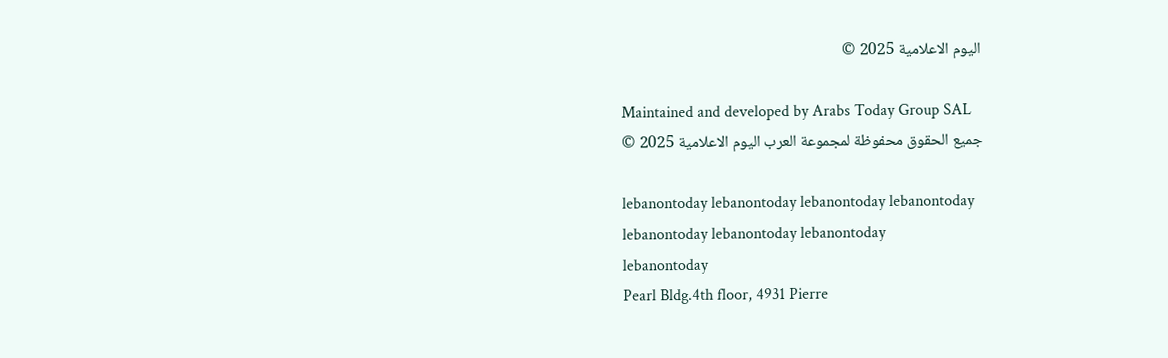اليوم الاعلامية 2025 ©

Maintained and developed by Arabs Today Group SAL
جميع الحقوق محفوظة لمجموعة العرب اليوم الاعلامية 2025 ©

lebanontoday lebanontoday lebanontoday lebanontoday
lebanontoday lebanontoday lebanontoday
lebanontoday
Pearl Bldg.4th floor, 4931 Pierre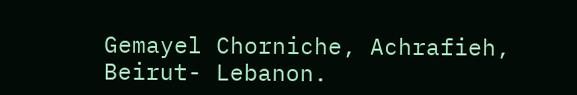Gemayel Chorniche, Achrafieh, Beirut- Lebanon.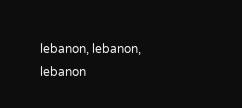lebanon, lebanon, lebanon